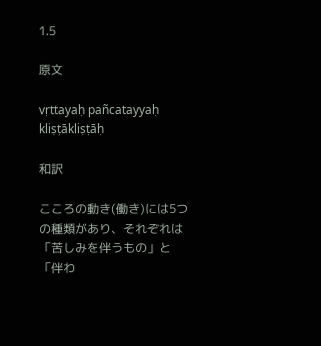1.5

原文

vṛttayaḥ pañcatayyaḥ kliṣṭākliṣṭāḥ

和訳

こころの動き(働き)には5つの種類があり、それぞれは「苦しみを伴うもの」と「伴わ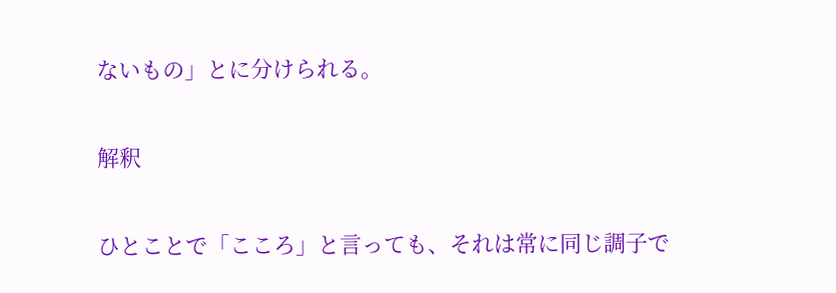ないもの」とに分けられる。

解釈

ひとことで「こころ」と言っても、それは常に同じ調子で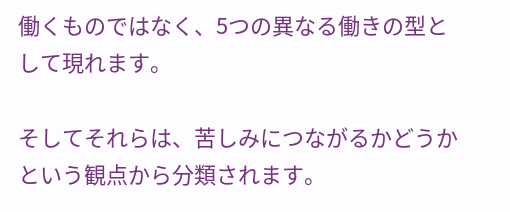働くものではなく、5つの異なる働きの型として現れます。

そしてそれらは、苦しみにつながるかどうかという観点から分類されます。